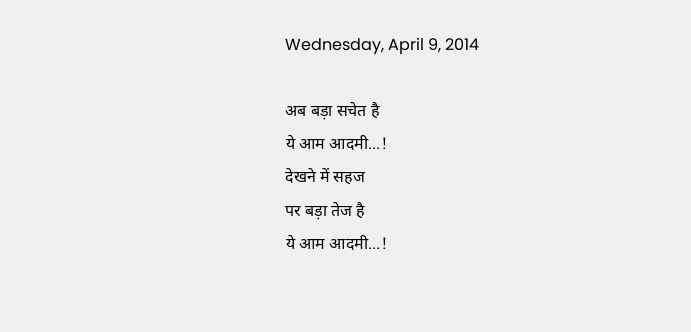Wednesday, April 9, 2014

अब बड़ा सचेत है
ये आम आदमी...!
देखने में सहज
पर बड़ा तेज है
ये आम आदमी...!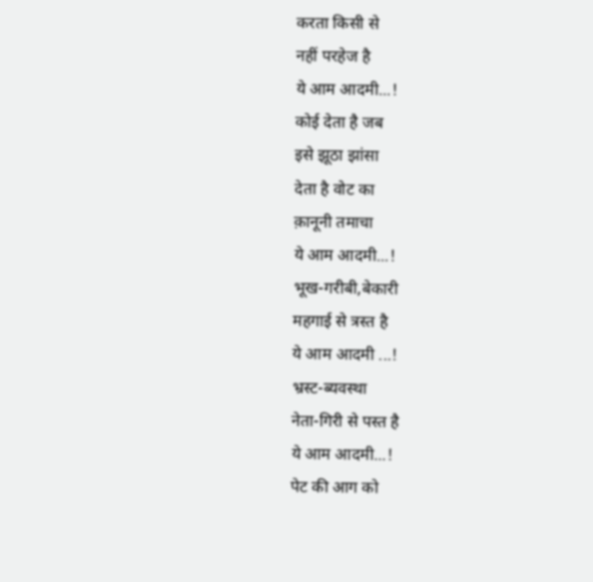करता किसी से
नहीं परहेज है
ये आम आदमी...!
कोई देता है जब
इसे झूठा झांसा
देता है वोट का
क़ानूनी तमाचा
ये आम आदमी...!
भूख-गरीबी,बेकारी
महगाई से त्रस्त है
ये आम आदमी ...!
भ्रस्ट-ब्यवस्था
नेता-गिरी से पस्त है
ये आम आदमी...!
पेट की आग को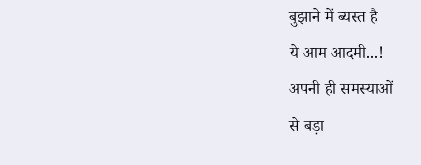बुझाने में ब्यस्त है
ये आम आदमी...!
अपनी ही समस्याओं
से बड़ा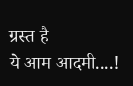ग्रस्त है
ये आम आदमी....!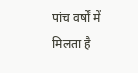पांच वर्षों में मिलता है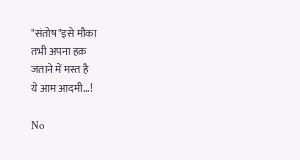"संतोष"इसे मौका
तभी अपना हक़
जताने में मस्त है
ये आम आदमी...!

No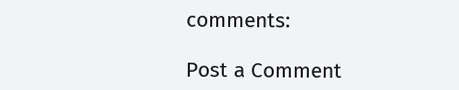comments:

Post a Comment